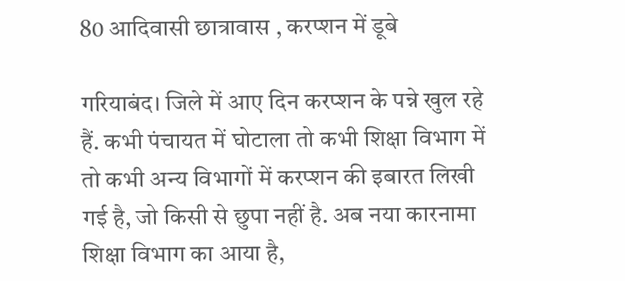80 आदिवासी छात्रावास , करप्शन में डूबे

गरियाबंद। जिले में आए दिन करप्शन के पन्ने खुल रहे हैं. कभी पंचायत में घोटाला तो कभी शिक्षा विभाग में तो कभी अन्य विभागों में करप्शन की इबारत लिखी गई है, जो किसी से छुपा नहीं है. अब नया कारनामा शिक्षा विभाग का आया है,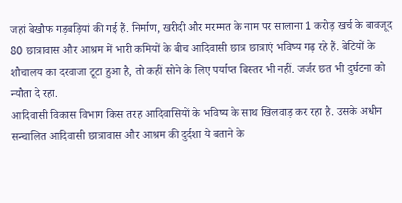जहां बेखौफ गड़बड़ियां की गई हैं. निर्माण, खरीदी और मरम्मत के नाम पर सालाना 1 करोड़ खर्च के बावजूद 80 छात्रावास और आश्रम में भारी कमियों के बीच आदिवासी छात्र छात्राएं भविष्य गढ़ रहे हैं. बेटियों के शौचालय का दरवाजा टूटा हुआ है, तो कहीं सोने के लिए पर्याप्त बिस्तर भी नहीं. जर्जर छत भी दुर्घटना को न्यौता दे रहा.
आदिवासी विकास विभाग किस तरह आदिवासियों के भविष्य के साथ खिलवाड़ कर रहा है. उसके अधीन सन्चालित आदिवासी छात्रावास और आश्रम की दुर्दशा ये बताने के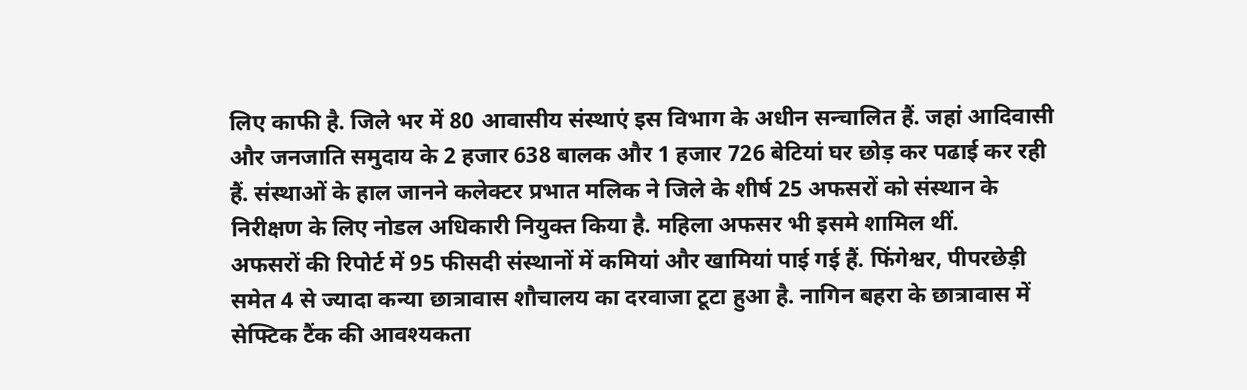लिए काफी है. जिले भर में 80 आवासीय संस्थाएं इस विभाग के अधीन सन्चालित हैं. जहां आदिवासी और जनजाति समुदाय के 2 हजार 638 बालक और 1 हजार 726 बेटियां घर छोड़ कर पढाई कर रही हैं. संस्थाओं के हाल जानने कलेक्टर प्रभात मलिक ने जिले के शीर्ष 25 अफसरों को संस्थान के निरीक्षण के लिए नोडल अधिकारी नियुक्त किया है. महिला अफसर भी इसमे शामिल थीं.
अफसरों की रिपोर्ट में 95 फीसदी संस्थानों में कमियां और खामियां पाई गई हैं. फिंगेश्वर, पीपरछेड़ी समेत 4 से ज्यादा कन्या छात्रावास शौचालय का दरवाजा टूटा हुआ है. नागिन बहरा के छात्रावास में सेफ्टिक टैंक की आवश्यकता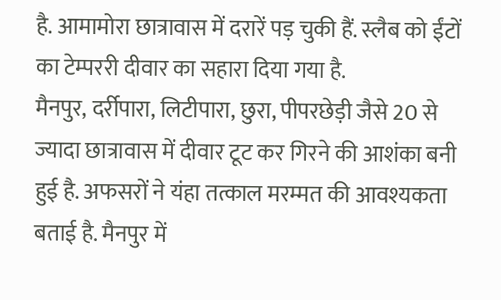है. आमामोरा छात्रावास में दरारें पड़ चुकी हैं. स्लैब को ईंटों का टेम्पररी दीवार का सहारा दिया गया है.
मैनपुर, दर्रीपारा, लिटीपारा, छुरा, पीपरछेड़ी जैसे 20 से ज्यादा छात्रावास में दीवार टूट कर गिरने की आशंका बनी हुई है. अफसरों ने यंहा तत्काल मरम्मत की आवश्यकता बताई है. मैनपुर में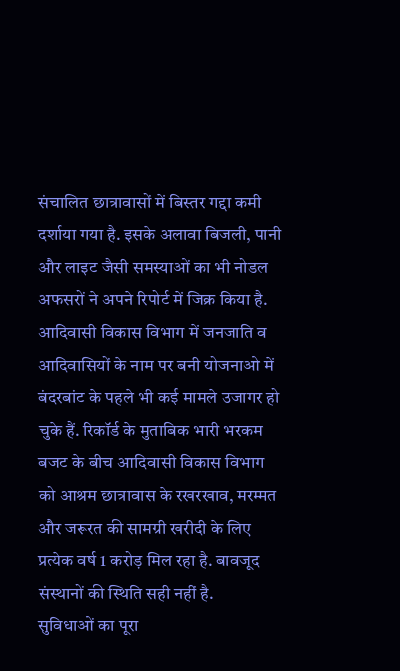संचालित छात्रावासों में बिस्तर गद्दा कमी दर्शाया गया है. इसके अलावा बिजली, पानी और लाइट जैसी समस्याओं का भी नोडल अफसरों ने अपने रिपोर्ट में जिक्र किया है.
आदिवासी विकास विभाग में जनजाति व आदिवासियों के नाम पर बनी योजनाओ में बंदरबांट के पहले भी कई मामले उजागर हो चुके हैं. रिकॉर्ड के मुताबिक भारी भरकम बजट के बीच आदिवासी विकास विभाग को आश्रम छात्रावास के रखरखाव, मरम्मत और जरूरत की सामग्री खरीदी के लिए प्रत्येक वर्ष 1 करोड़ मिल रहा है. बावजूद संस्थानों की स्थिति सही नहीं है.
सुविधाओं का पूरा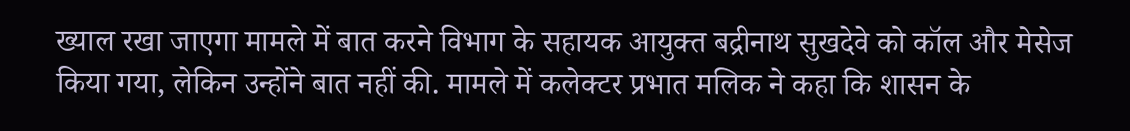ख्याल रखा जाएगा मामले में बात करने विभाग के सहायक आयुक्त बद्रीनाथ सुखदेवे को कॉल और मेसेज किया गया, लेकिन उन्होंने बात नहीं की. मामले में कलेक्टर प्रभात मलिक ने कहा कि शासन के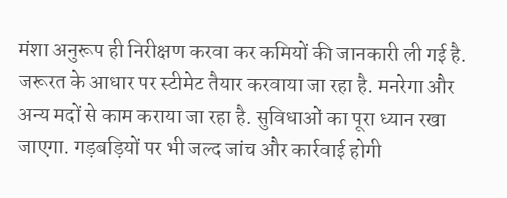मंशा अनुरूप ही निरीक्षण करवा कर कमियों की जानकारी ली गई है. जरूरत के आधार पर स्टीमेट तैयार करवाया जा रहा है. मनरेगा और अन्य मदों से काम कराया जा रहा है. सुविधाओं का पूरा ध्यान रखा जाएगा. गड़बड़ियों पर भी जल्द जांच और कार्रवाई होगी